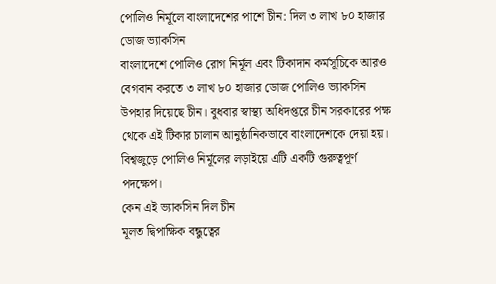পোলিও নির্মূলে বাংলাদেশের পাশে চীন: দিল ৩ লাখ ৮০ হাজার ডোজ ভ্যাকসিন
বাংলাদেশে পোলিও রোগ নির্মূল এবং টিকাদান কর্মসূচিকে আরও বেগবান করতে ৩ লাখ ৮০ হাজার ডোজ পোলিও ভ্যাকসিন উপহার দিয়েছে চীন। বুধবার স্বাস্থ্য অধিদপ্তরে চীন সরকারের পক্ষ থেকে এই টিকার চালান আনুষ্ঠানিকভাবে বাংলাদেশকে দেয়া হয়। বিশ্বজুড়ে পোলিও নির্মূলের লড়াইয়ে এটি একটি গুরুত্বপূর্ণ পদক্ষেপ।
কেন এই ভ্যাকসিন দিল চীন
মূলত দ্বিপাক্ষিক বন্ধুত্বের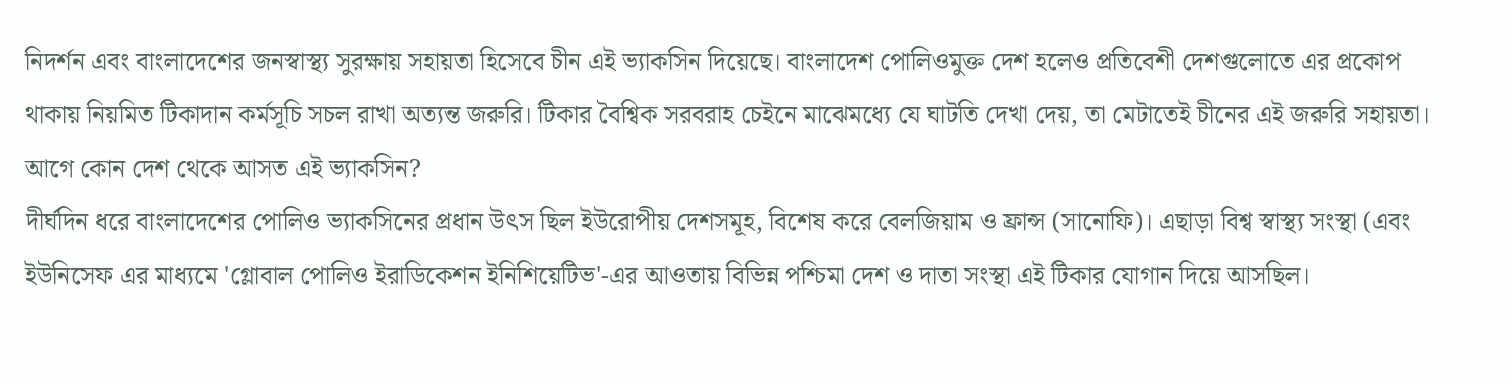নিদর্শন এবং বাংলাদেশের জনস্বাস্থ্য সুরক্ষায় সহায়তা হিসেবে চীন এই ভ্যাকসিন দিয়েছে। বাংলাদেশ পোলিওমুক্ত দেশ হলেও প্রতিবেশী দেশগুলোতে এর প্রকোপ থাকায় নিয়মিত টিকাদান কর্মসূচি সচল রাখা অত্যন্ত জরুরি। টিকার বৈশ্বিক সরবরাহ চেইনে মাঝেমধ্যে যে ঘাটতি দেখা দেয়, তা মেটাতেই চীনের এই জরুরি সহায়তা।
আগে কোন দেশ থেকে আসত এই ভ্যাকসিন?
দীর্ঘদিন ধরে বাংলাদেশের পোলিও ভ্যাকসিনের প্রধান উৎস ছিল ইউরোপীয় দেশসমূহ, বিশেষ করে বেলজিয়াম ও ফ্রান্স (সানোফি)। এছাড়া বিশ্ব স্বাস্থ্য সংস্থা (এবং ইউনিসেফ এর মাধ্যমে 'গ্লোবাল পোলিও ইরাডিকেশন ইনিশিয়েটিভ'-এর আওতায় বিভিন্ন পশ্চিমা দেশ ও দাতা সংস্থা এই টিকার যোগান দিয়ে আসছিল।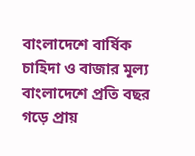বাংলাদেশে বার্ষিক চাহিদা ও বাজার মূল্য
বাংলাদেশে প্রতি বছর গড়ে প্রায়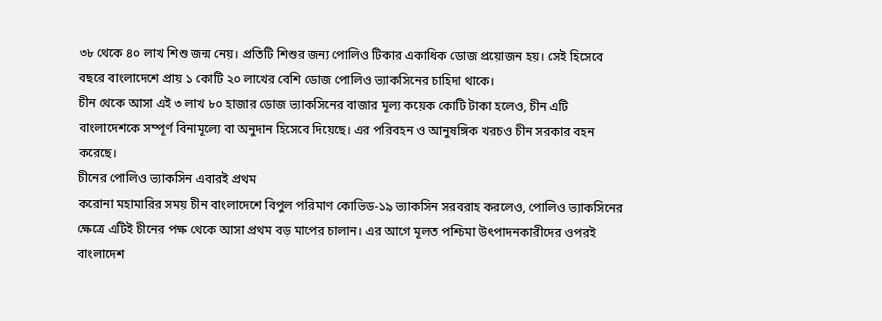৩৮ থেকে ৪০ লাখ শিশু জন্ম নেয়। প্রতিটি শিশুর জন্য পোলিও টিকার একাধিক ডোজ প্রয়োজন হয়। সেই হিসেবে বছরে বাংলাদেশে প্রায় ১ কোটি ২০ লাখের বেশি ডোজ পোলিও ভ্যাকসিনের চাহিদা থাকে।
চীন থেকে আসা এই ৩ লাখ ৮০ হাজার ডোজ ভ্যাকসিনের বাজার মূল্য কয়েক কোটি টাকা হলেও, চীন এটি বাংলাদেশকে সম্পূর্ণ বিনামূল্যে বা অনুদান হিসেবে দিয়েছে। এর পরিবহন ও আনুষঙ্গিক খরচও চীন সরকার বহন করেছে।
চীনের পোলিও ভ্যাকসিন এবারই প্রথম
করোনা মহামারির সময় চীন বাংলাদেশে বিপুল পরিমাণ কোভিড-১৯ ভ্যাকসিন সরবরাহ করলেও, পোলিও ভ্যাকসিনের ক্ষেত্রে এটিই চীনের পক্ষ থেকে আসা প্রথম বড় মাপের চালান। এর আগে মূলত পশ্চিমা উৎপাদনকারীদের ওপরই বাংলাদেশ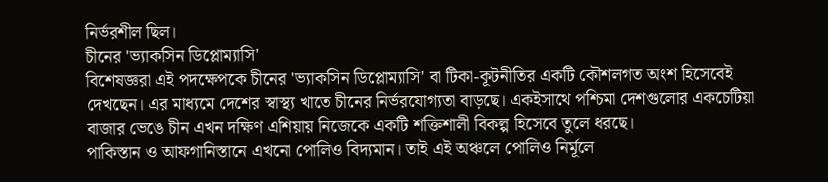নির্ভরশীল ছিল।
চীনের 'ভ্যাকসিন ডিপ্লোম্যাসি'
বিশেষজ্ঞরা এই পদক্ষেপকে চীনের 'ভ্যাকসিন ডিপ্লোম্যাসি' বা টিকা-কূটনীতির একটি কৌশলগত অংশ হিসেবেই দেখছেন। এর মাধ্যমে দেশের স্বাস্থ্য খাতে চীনের নির্ভরযোগ্যতা বাড়ছে। একইসাথে পশ্চিমা দেশগুলোর একচেটিয়া বাজার ভেঙে চীন এখন দক্ষিণ এশিয়ায় নিজেকে একটি শক্তিশালী বিকল্প হিসেবে তুলে ধরছে।
পাকিস্তান ও আফগানিস্তানে এখনো পোলিও বিদ্যমান। তাই এই অঞ্চলে পোলিও নির্মূলে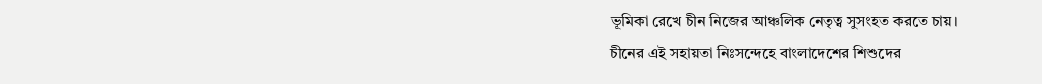ভূমিকা রেখে চীন নিজের আঞ্চলিক নেতৃত্ব সুসংহত করতে চায়।
চীনের এই সহায়তা নিঃসন্দেহে বাংলাদেশের শিশুদের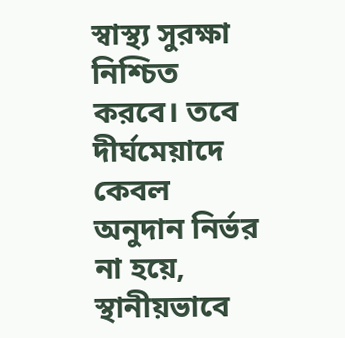স্বাস্থ্য সুরক্ষা নিশ্চিত করবে। তবে দীর্ঘমেয়াদে কেবল অনুদান নির্ভর না হয়ে, স্থানীয়ভাবে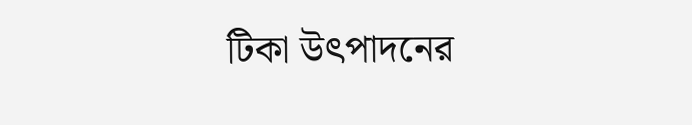টিকা উৎপাদনের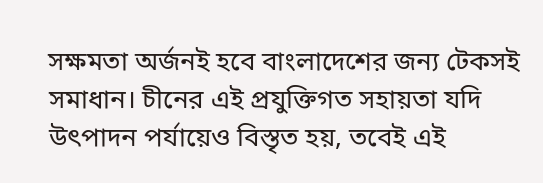সক্ষমতা অর্জনই হবে বাংলাদেশের জন্য টেকসই সমাধান। চীনের এই প্রযুক্তিগত সহায়তা যদি উৎপাদন পর্যায়েও বিস্তৃত হয়, তবেই এই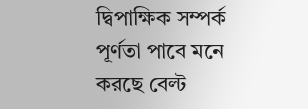দ্বিপাক্ষিক সম্পর্ক পূর্ণতা পাবে মনে করছে বেল্ট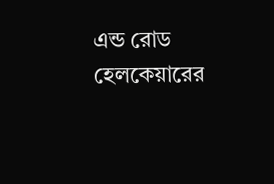এন্ড রোড হেলকেয়ারের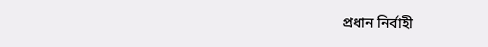প্রধান নির্বাহী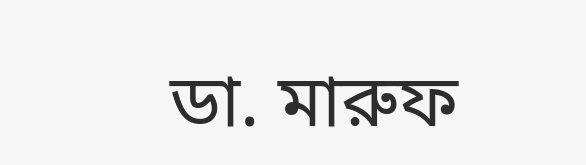ডা. মারুফ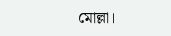মোল্লা।